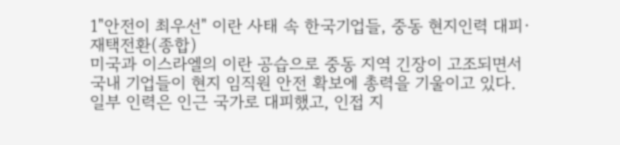1"안전이 최우선" 이란 사태 속 한국기업들, 중동 현지인력 대피·재택전환(종합)
미국과 이스라엘의 이란 공습으로 중동 지역 긴장이 고조되면서 국내 기업들이 현지 임직원 안전 확보에 총력을 기울이고 있다.
일부 인력은 인근 국가로 대피했고, 인접 지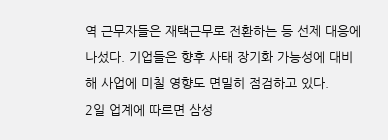역 근무자들은 재택근무로 전환하는 등 선제 대응에 나섰다. 기업들은 향후 사태 장기화 가능성에 대비해 사업에 미칠 영향도 면밀히 점검하고 있다.
2일 업계에 따르면 삼성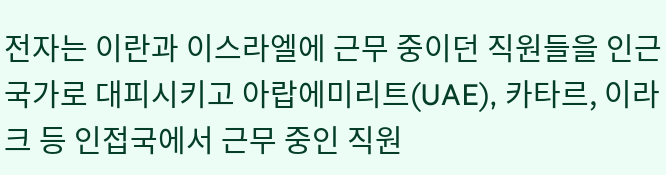전자는 이란과 이스라엘에 근무 중이던 직원들을 인근 국가로 대피시키고 아랍에미리트(UAE), 카타르, 이라크 등 인접국에서 근무 중인 직원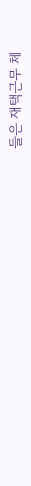들은 재택근무 체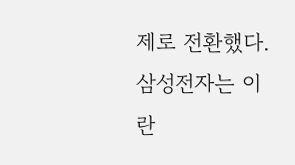제로 전환했다.
삼성전자는 이란